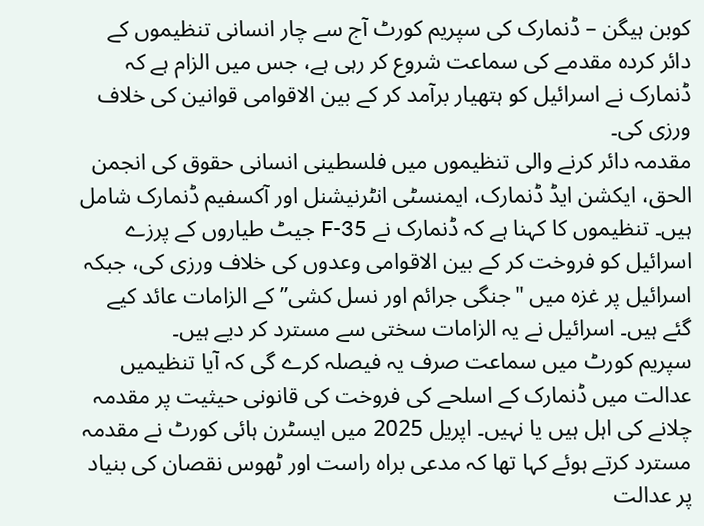کوبن ہیگن – ڈنمارک کی سپریم کورٹ آج سے چار انسانی تنظیموں کے دائر کردہ مقدمے کی سماعت شروع کر رہی ہے، جس میں الزام ہے کہ ڈنمارک نے اسرائیل کو ہتھیار برآمد کر کے بین الاقوامی قوانین کی خلاف ورزی کی۔
مقدمہ دائر کرنے والی تنظیموں میں فلسطینی انسانی حقوق کی انجمن الحق، ایکشن ایڈ ڈنمارک، ایمنسٹی انٹرنیشنل اور آکسفیم ڈنمارک شامل ہیں۔ تنظیموں کا کہنا ہے کہ ڈنمارک نے F-35 جیٹ طیاروں کے پرزے اسرائیل کو فروخت کر کے بین الاقوامی وعدوں کی خلاف ورزی کی، جبکہ اسرائیل پر غزہ میں "جنگی جرائم اور نسل کشی” کے الزامات عائد کیے گئے ہیں۔ اسرائیل نے یہ الزامات سختی سے مسترد کر دیے ہیں۔
سپریم کورٹ میں سماعت صرف یہ فیصلہ کرے گی کہ آیا تنظیمیں عدالت میں ڈنمارک کے اسلحے کی فروخت کی قانونی حیثیت پر مقدمہ چلانے کی اہل ہیں یا نہیں۔ اپریل 2025 میں ایسٹرن ہائی کورٹ نے مقدمہ مسترد کرتے ہوئے کہا تھا کہ مدعی براہ راست اور ٹھوس نقصان کی بنیاد پر عدالت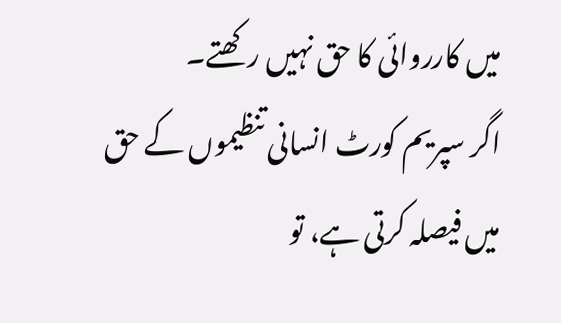میں کارروائی کا حق نہیں رکھتے۔
اگر سپریم کورٹ انسانی تنظیموں کے حق میں فیصلہ کرتی ہے، تو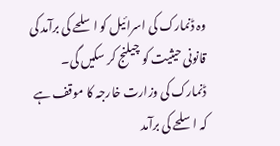وہ ڈنمارک کی اسرائیل کو اسلحے کی برآمد کی قانونی حیثیت کو چیلنج کر سکیں گی۔ ڈنمارک کی وزارت خارجہ کا موقف ہے کہ اسلحے کی برآمد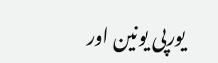یورپی یونین اور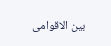بین الاقوامی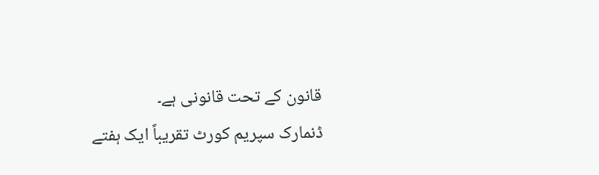قانون کے تحت قانونی ہے۔
ڈنمارک سپریم کورٹ تقریباً ایک ہفتے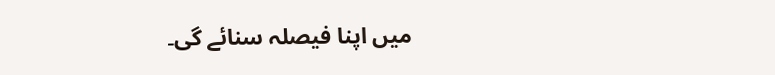میں اپنا فیصلہ سنائے گی۔